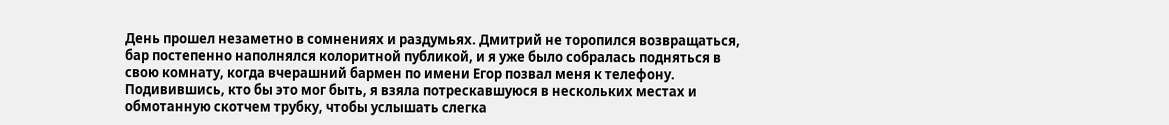День прошел незаметно в сомнениях и раздумьях. Дмитрий не торопился возвращаться, бар постепенно наполнялся колоритной публикой, и я уже было собралась подняться в свою комнату, когда вчерашний бармен по имени Егор позвал меня к телефону. Подивившись, кто бы это мог быть, я взяла потрескавшуюся в нескольких местах и обмотанную скотчем трубку, чтобы услышать слегка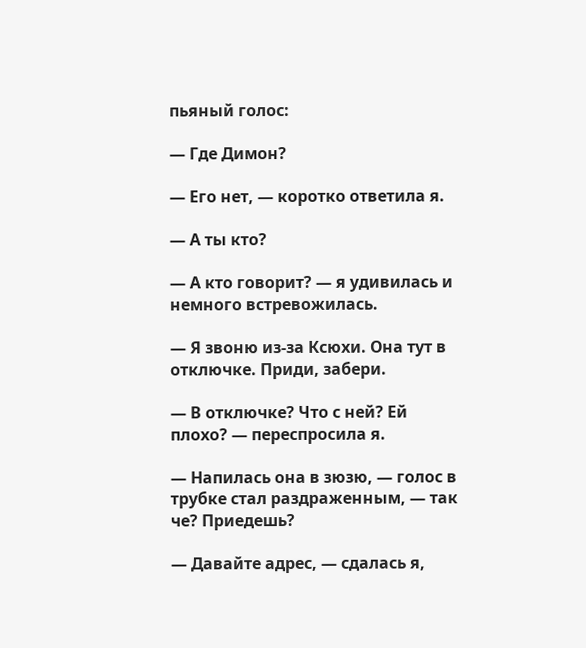пьяный голос:

— Где Димон?

— Его нет, — коротко ответила я.

— А ты кто?

— А кто говорит? — я удивилась и немного встревожилась.

— Я звоню из-за Ксюхи. Она тут в отключке. Приди, забери.

— В отключке? Что с ней? Ей плохо? — переспросила я.

— Напилась она в зюзю, — голос в трубке стал раздраженным, — так че? Приедешь?

— Давайте адрес, — сдалась я,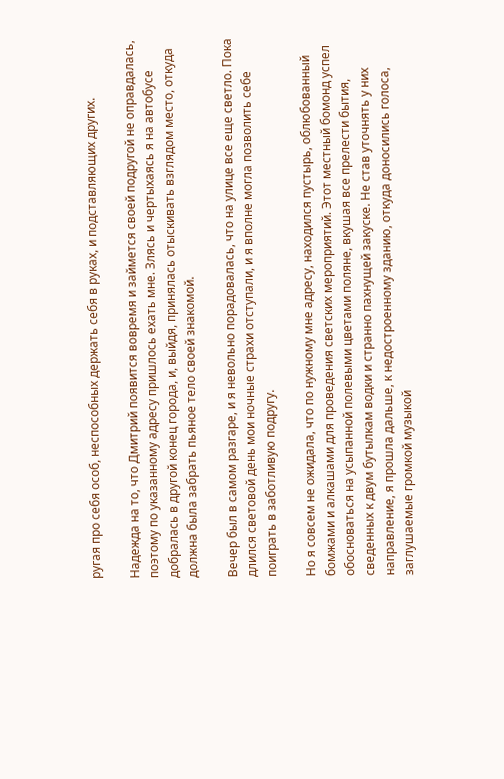ругая про себя особ, неспособных держать себя в руках, и подставляющих других.

Надежда на то, что Дмитрий появится вовремя и займется своей подругой не оправдалась, поэтому по указанному адресу пришлось ехать мне. Злясь и чертыхаясь я на автобусе добралась в другой конец города, и, выйдя, принялась отыскивать взглядом место, откуда должна была забрать пьяное тело своей знакомой.

Вечер был в самом разгаре, и я невольно порадовалась, что на улице все еще светло. Пока длился световой день мои ночные страхи отступали, и я вполне могла позволить себе поиграть в заботливую подругу.

Но я совсем не ожидала, что по нужному мне адресу, находился пустырь, облюбованный бомжами и алкашами для проведения светских мероприятий. Этот местный бомонд успел обосноваться на усыпанной полевыми цветами поляне, вкушая все прелести бытия, сведенных к двум бутылкам водки и странно пахнущей закуске. Не став уточнять у них направление, я прошла дальше, к недостроенному зданию, откуда доносились голоса, заглушаемые громкой музыкой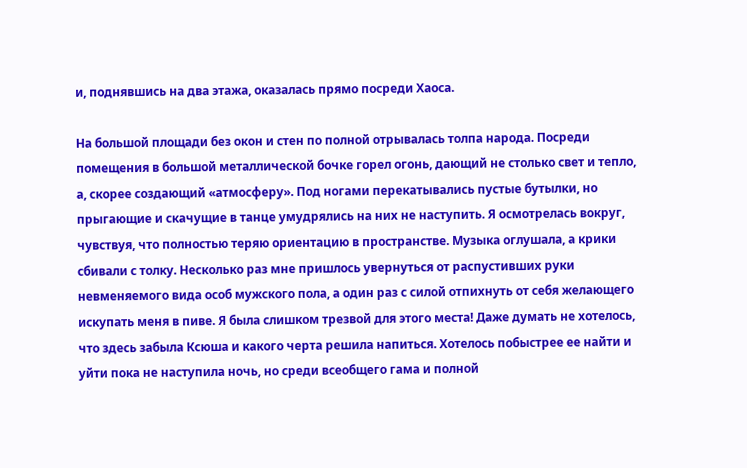и, поднявшись на два этажа, оказалась прямо посреди Хаоса.

На большой площади без окон и стен по полной отрывалась толпа народа. Посреди помещения в большой металлической бочке горел огонь, дающий не столько свет и тепло, а, скорее создающий «атмосферу». Под ногами перекатывались пустые бутылки, но прыгающие и скачущие в танце умудрялись на них не наступить. Я осмотрелась вокруг, чувствуя, что полностью теряю ориентацию в пространстве. Музыка оглушала, а крики сбивали с толку. Несколько раз мне пришлось увернуться от распустивших руки невменяемого вида особ мужского пола, а один раз с силой отпихнуть от себя желающего искупать меня в пиве. Я была слишком трезвой для этого места! Даже думать не хотелось, что здесь забыла Ксюша и какого черта решила напиться. Хотелось побыстрее ее найти и уйти пока не наступила ночь, но среди всеобщего гама и полной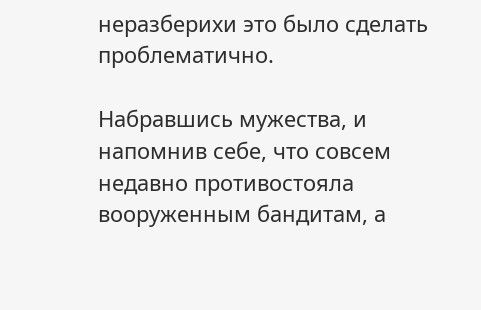неразберихи это было сделать проблематично.

Набравшись мужества, и напомнив себе, что совсем недавно противостояла вооруженным бандитам, а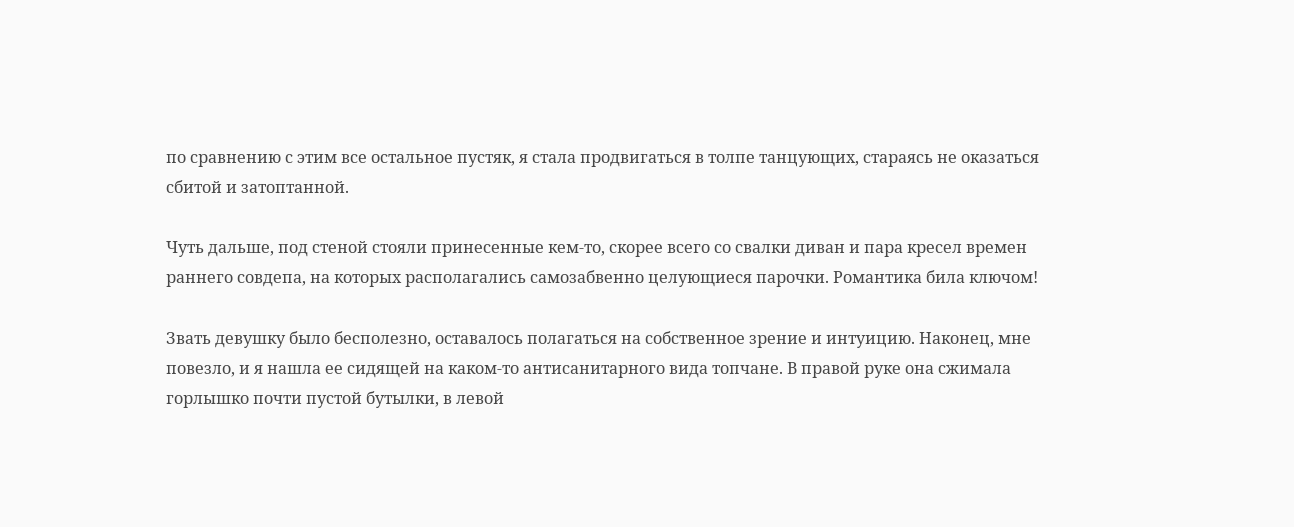по сравнению с этим все остальное пустяк, я стала продвигаться в толпе танцующих, стараясь не оказаться сбитой и затоптанной.

Чуть дальше, под стеной стояли принесенные кем-то, скорее всего со свалки диван и пара кресел времен раннего совдепа, на которых располагались самозабвенно целующиеся парочки. Романтика била ключом!

Звать девушку было бесполезно, оставалось полагаться на собственное зрение и интуицию. Наконец, мне повезло, и я нашла ее сидящей на каком-то антисанитарного вида топчане. В правой руке она сжимала горлышко почти пустой бутылки, в левой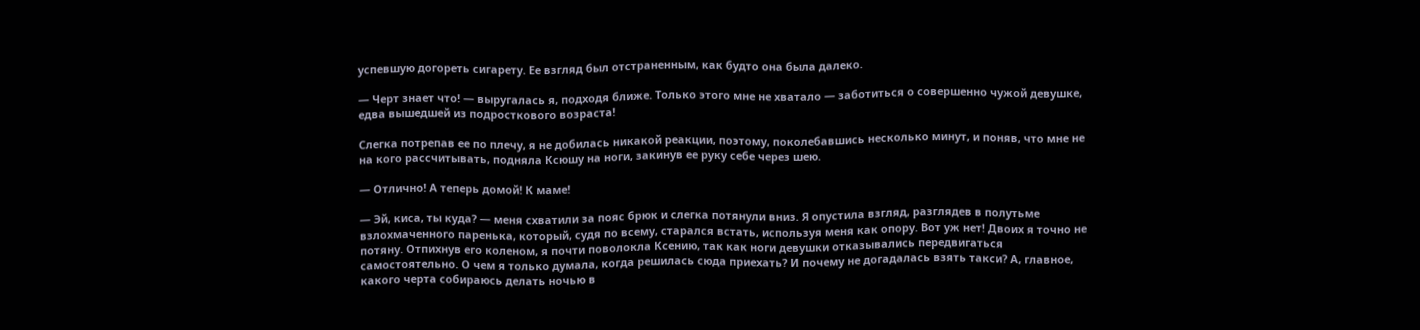успевшую догореть сигарету. Ее взгляд был отстраненным, как будто она была далеко.

— Черт знает что! — выругалась я, подходя ближе. Только этого мне не хватало — заботиться о совершенно чужой девушке, едва вышедшей из подросткового возраста!

Слегка потрепав ее по плечу, я не добилась никакой реакции, поэтому, поколебавшись несколько минут, и поняв, что мне не на кого рассчитывать, подняла Ксюшу на ноги, закинув ее руку себе через шею.

— Отлично! А теперь домой! К маме!

— Эй, киса, ты куда? — меня схватили за пояс брюк и слегка потянули вниз. Я опустила взгляд, разглядев в полутьме взлохмаченного паренька, который, судя по всему, старался встать, используя меня как опору. Вот уж нет! Двоих я точно не потяну. Отпихнув его коленом, я почти поволокла Ксению, так как ноги девушки отказывались передвигаться самостоятельно. О чем я только думала, когда решилась сюда приехать? И почему не догадалась взять такси? А, главное, какого черта собираюсь делать ночью в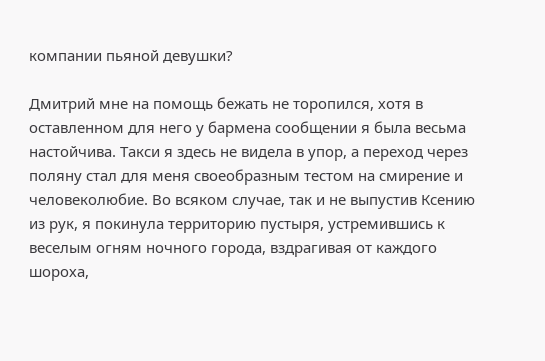компании пьяной девушки?

Дмитрий мне на помощь бежать не торопился, хотя в оставленном для него у бармена сообщении я была весьма настойчива. Такси я здесь не видела в упор, а переход через поляну стал для меня своеобразным тестом на смирение и человеколюбие. Во всяком случае, так и не выпустив Ксению из рук, я покинула территорию пустыря, устремившись к веселым огням ночного города, вздрагивая от каждого шороха,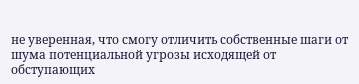не уверенная, что смогу отличить собственные шаги от шума потенциальной угрозы исходящей от обступающих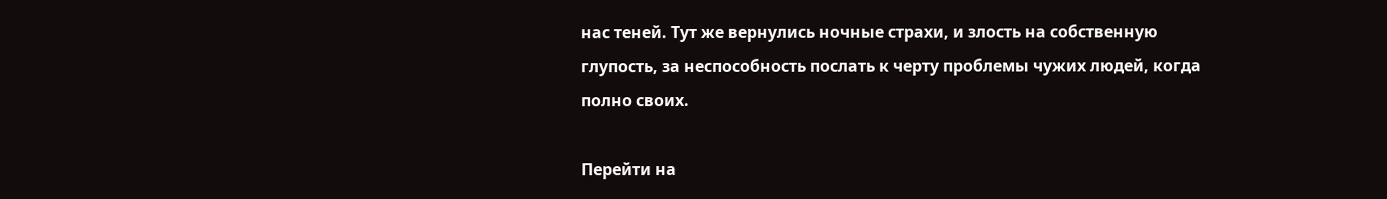нас теней. Тут же вернулись ночные страхи, и злость на собственную глупость, за неспособность послать к черту проблемы чужих людей, когда полно своих.

Перейти на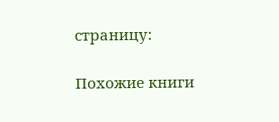страницу:

Похожие книги